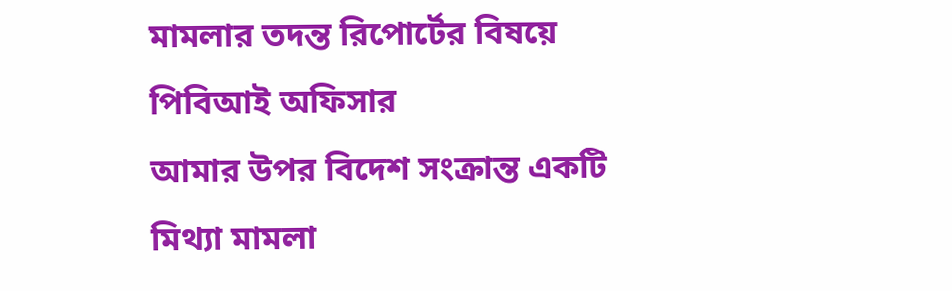মামলার তদন্ত রিপোর্টের বিষয়ে পিবিআই অফিসার
আমার উপর বিদেশ সংক্রান্ত একটি মিথ্যা মামলা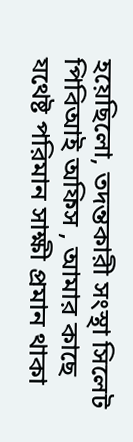হয়েছিলো, তদন্তকারী সংস্থা সিলেট পিবিআই অফিস , আমার কাছে যথেষ্ট পরিমান সাক্ষী প্রমান থাকা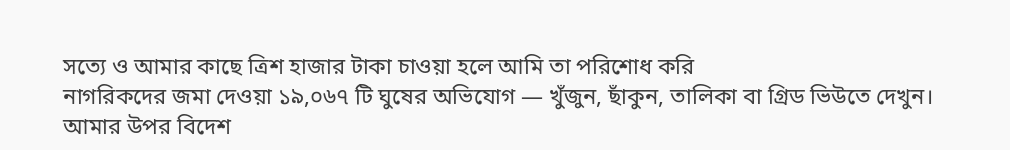সত্যে ও আমার কাছে ত্রিশ হাজার টাকা চাওয়া হলে আমি তা পরিশোধ করি
নাগরিকদের জমা দেওয়া ১৯,০৬৭ টি ঘুষের অভিযোগ — খুঁজুন, ছাঁকুন, তালিকা বা গ্রিড ভিউতে দেখুন।
আমার উপর বিদেশ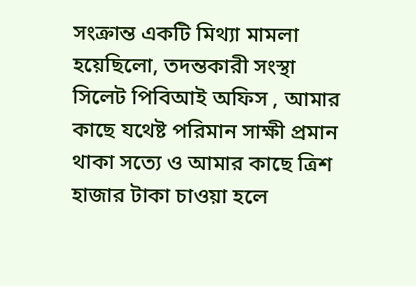সংক্রান্ত একটি মিথ্যা মামলা হয়েছিলো, তদন্তকারী সংস্থা সিলেট পিবিআই অফিস , আমার কাছে যথেষ্ট পরিমান সাক্ষী প্রমান থাকা সত্যে ও আমার কাছে ত্রিশ হাজার টাকা চাওয়া হলে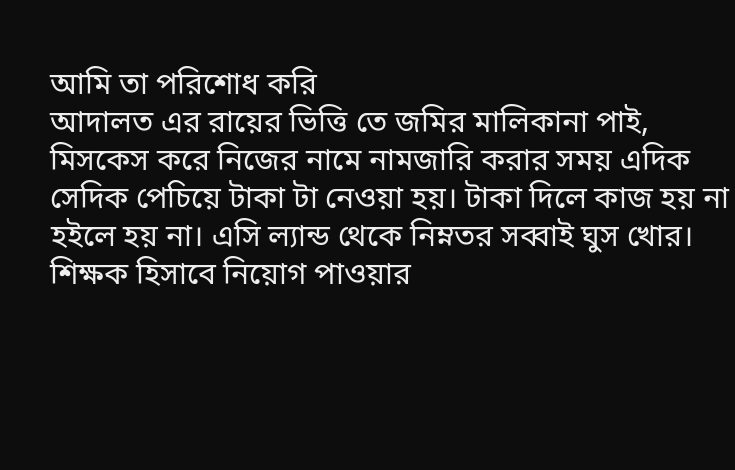আমি তা পরিশোধ করি
আদালত এর রায়ের ভিত্তি তে জমির মালিকানা পাই, মিসকেস করে নিজের নামে নামজারি করার সময় এদিক সেদিক পেচিয়ে টাকা টা নেওয়া হয়। টাকা দিলে কাজ হয় না হইলে হয় না। এসি ল্যান্ড থেকে নিম্নতর সব্বাই ঘুস খোর।
শিক্ষক হিসাবে নিয়োগ পাওয়ার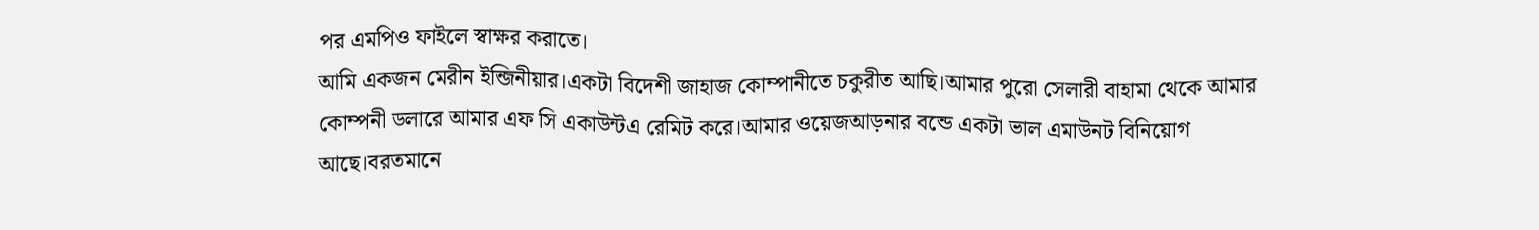পর এমপিও ফাইলে স্বাক্ষর করাতে।
আমি একজন মেরীন ইন্জিনীয়ার।একটা বিদেশী জাহাজ কোম্পানীতে চকুরীত আছি।আমার পুরো সেলারী বাহামা থেকে আমার কোম্পনী ডলারে আমার এফ সি একাউন্টএ রেমিট করে।আমার ওয়েজআড়নার বন্ডে একটা ভাল এমাউনট বিনিয়োগ আছে।বরতমানে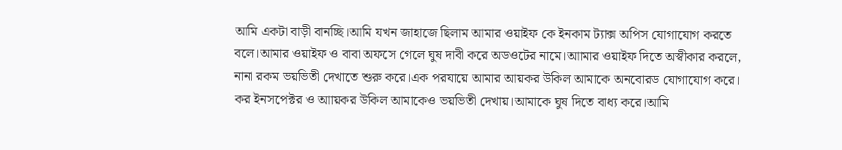আমি একটা বাড়ী বানচ্ছি।আমি যখন জাহাজে ছিলাম আমার ওয়াইফ কে ইনকাম ট্যাক্স অপিস যোগাযোগ করতে বলে।আমার ওয়াইফ ও বাবা অফসে গেলে ঘুষ দাবী করে অডওটের নামে।আামার ওয়াইফ দিতে অস্বীকার করলে, নানা রকম ভয়ভিতী দেখাতে শুরু করে।এক পরযায়ে আমার আয়কর উকিল আমাকে অনবোরড যোগাযোগ করে। কর ইনসপেক্টর ও আায়কর উকিল আমাকেও ভয়ভিতী দেখায়।আমাকে ঘুষ দিতে বাধ্য করে।আমি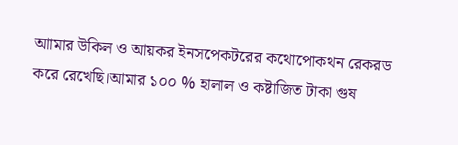আামার উকিল ও আয়কর ইনসপেকটরের কথোপোকথন রেকরড করে রেখেছি।আমার ১০০ % হালাল ও কষ্টাজিত টাকা গুষ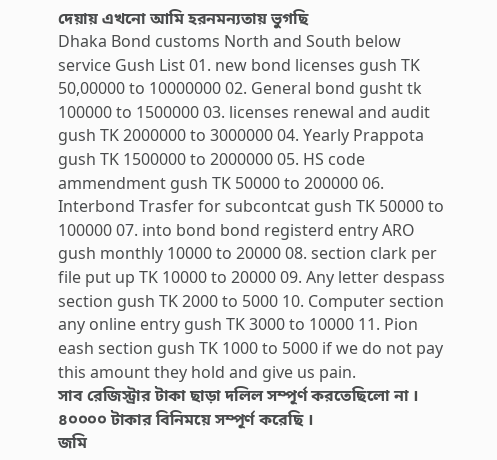দেয়ায় এখনো আমি হরনমন্যতায় ভুগছি
Dhaka Bond customs North and South below service Gush List 01. new bond licenses gush TK 50,00000 to 10000000 02. General bond gusht tk 100000 to 1500000 03. licenses renewal and audit gush TK 2000000 to 3000000 04. Yearly Prappota gush TK 1500000 to 2000000 05. HS code ammendment gush TK 50000 to 200000 06. Interbond Trasfer for subcontcat gush TK 50000 to 100000 07. into bond bond registerd entry ARO gush monthly 10000 to 20000 08. section clark per file put up TK 10000 to 20000 09. Any letter despass section gush TK 2000 to 5000 10. Computer section any online entry gush TK 3000 to 10000 11. Pion eash section gush TK 1000 to 5000 if we do not pay this amount they hold and give us pain.
সাব রেজিস্ট্রার টাকা ছাড়া দলিল সম্পূর্ণ করতেছিলো না । ৪০০০০ টাকার বিনিময়ে সম্পূর্ণ করেছি ।
জমি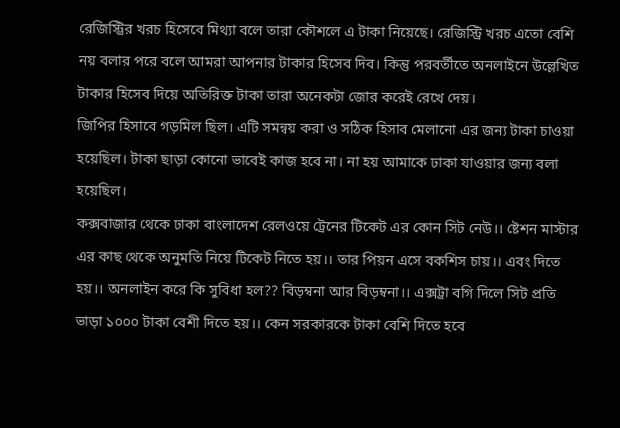রেজিস্ট্রির খরচ হিসেবে মিথ্যা বলে তারা কৌশলে এ টাকা নিয়েছে। রেজিস্ট্রি খরচ এতো বেশি নয় বলার পরে বলে আমরা আপনার টাকার হিসেব দিব। কিন্তু পরবর্তীতে অনলাইনে উল্লেখিত টাকার হিসেব দিয়ে অতিরিক্ত টাকা তারা অনেকটা জোর করেই রেখে দেয়।
জিপির হিসাবে গড়মিল ছিল। এটি সমন্বয় করা ও সঠিক হিসাব মেলানো এর জন্য টাকা চাওয়া হয়েছিল। টাকা ছাড়া কোনো ভাবেই কাজ হবে না। না হয় আমাকে ঢাকা যাওয়ার জন্য বলা হয়েছিল।
কক্সবাজার থেকে ঢাকা বাংলাদেশ রেলওয়ে ট্রেনের টিকেট এর কোন সিট নেউ।। ষ্টেশন মাস্টার এর কাছ থেকে অনুমতি নিয়ে টিকেট নিতে হয়।। তার পিয়ন এসে বকশিস চায়।। এবং দিতে হয়।। অনলাইন করে কি সুবিধা হল?? বিড়ম্বনা আর বিড়ম্বনা।। এক্সট্রা বগি দিলে সিট প্রতি ভাড়া ১০০০ টাকা বেশী দিতে হয়।। কেন সরকারকে টাকা বেশি দিতে হবে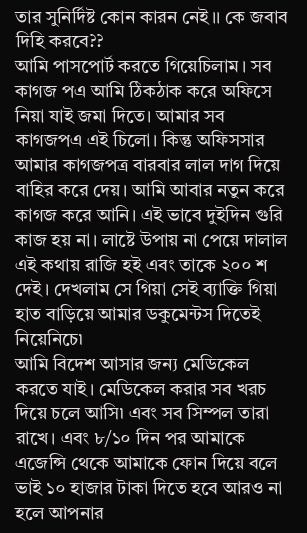তার সুনির্দিষ্ট কোন কারন নেই।। কে জবাব দিহি করবে??
আমি পাসপোর্ট করতে গিয়েচিলাম। সব কাগজ পএ আমি ঠিকঠাক করে অফিসে নিয়া যাই জমা দিতে। আমার সব কাগজপএ এই চিলো। কিন্তু অফিসসার আমার কাগজপত্র বারবার লাল দাগ দিয়ে বাহির করে দেয়। আমি আবার নতুন করে কাগজ করে আনি। এই ভাবে দুইদিন গুরি কাজ হয় না। লাষ্টে উপায় না পেয়ে দালাল এই কথায় রাজি হই এবং তাকে ২০০ শ দেই। দেখলাম সে গিয়া সেই ব্যাক্তি গিয়া হাত বাড়িয়ে আমার ডকুমেন্টস দিতেই নিয়েনিচে৷
আমি বিদেশ আসার জন্য মেডিকেল করতে যাই। মেডিকেল করার সব খরচ দিয়ে চলে আসি৷ এবং সব সিম্পল তারা রাখে। এবং ৮/১০ দিন পর আমাকে এজেন্সি থেকে আমাকে ফোন দিয়ে বলে ভাই ১০ হাজার টাকা দিতে হবে আরও না হলে আপনার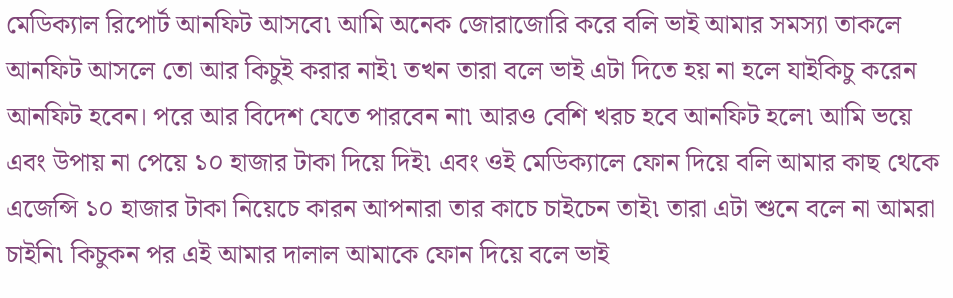মেডিক্যাল রিপোর্ট আনফিট আসবে৷ আমি অনেক জোরাজোরি করে বলি ভাই আমার সমস্যা তাকলে আনফিট আসলে তো আর কিচুই করার নাই৷ তখন তারা বলে ভাই এটা দিতে হয় না হলে যাইকিচু করেন আনফিট হবেন। পরে আর বিদেশ যেতে পারবেন না৷ আরও বেশি খরচ হবে আনফিট হলে৷ আমি ভয়ে এবং উপায় না পেয়ে ১০ হাজার টাকা দিয়ে দিই৷ এবং ওই মেডিক্যালে ফোন দিয়ে বলি আমার কাছ থেকে এজেন্সি ১০ হাজার টাকা নিয়েচে কারন আপনারা তার কাচে চাইচেন তাই৷ তারা এটা শুনে বলে না আমরা চাইনি৷ কিচুকন পর এই আমার দালাল আমাকে ফোন দিয়ে বলে ভাই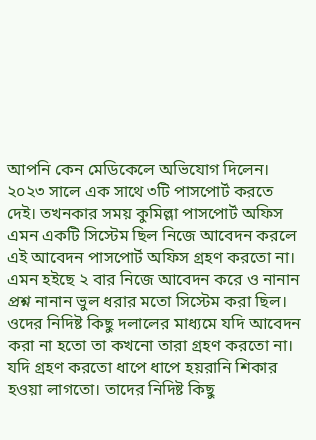আপনি কেন মেডিকেলে অভিযোগ দিলেন।
২০২৩ সালে এক সাথে ৩টি পাসপোর্ট করতে দেই। তখনকার সময় কুমিল্লা পাসপোর্ট অফিস এমন একটি সিস্টেম ছিল নিজে আবেদন করলে এই আবেদন পাসপোর্ট অফিস গ্রহণ করতো না। এমন হইছে ২ বার নিজে আবেদন করে ও নানান প্রশ্ন নানান ভুল ধরার মতো সিস্টেম করা ছিল। ওদের নিদিষ্ট কিছু দলালের মাধ্যমে যদি আবেদন করা না হতো তা কখনো তারা গ্রহণ করতো না। যদি গ্রহণ করতো ধাপে ধাপে হয়রানি শিকার হওয়া লাগতো। তাদের নিদিষ্ট কিছু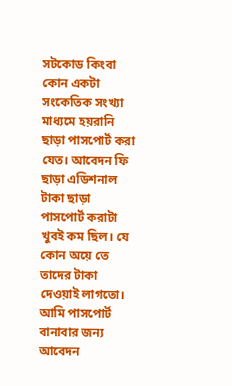সটকোড কিংবা কোন একটা সংকেতিক সংখ্যা মাধ্যমে হয়রানি ছাড়া পাসপোর্ট করা যেত। আবেদন ফি ছাড়া এডিশনাল টাকা ছাড়া পাসপোর্ট করাটা খুবই কম ছিল। যে কোন অয়ে তে তাদের টাকা দেওয়াই লাগতো।
আমি পাসপোর্ট বানাবার জন্য আবেদন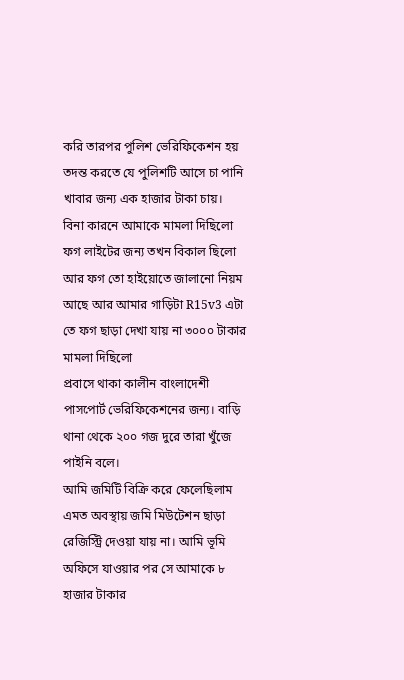করি তারপর পুলিশ ভেরিফিকেশন হয় তদন্ত করতে যে পুলিশটি আসে চা পানি খাবার জন্য এক হাজার টাকা চায়।
বিনা কারনে আমাকে মামলা দিছিলো ফগ লাইটের জন্য তখন বিকাল ছিলো আর ফগ তো হাইয়োতে জালানো নিয়ম আছে আর আমার গাড়িটা R15v3 এটা তে ফগ ছাড়া দেখা যায় না ৩০০০ টাকার মামলা দিছিলো
প্রবাসে থাকা কালীন বাংলাদেশী পাসপোর্ট ভেরিফিকেশনের জন্য। বাড়ি থানা থেকে ২০০ গজ দুরে তারা খুঁজে পাইনি বলে।
আমি জমিটি বিক্রি করে ফেলেছিলাম এমত অবস্থায় জমি মিউটেশন ছাড়া রেজিস্ট্রি দেওয়া যায় না। আমি ভূমি অফিসে যাওয়ার পর সে আমাকে ৮ হাজার টাকার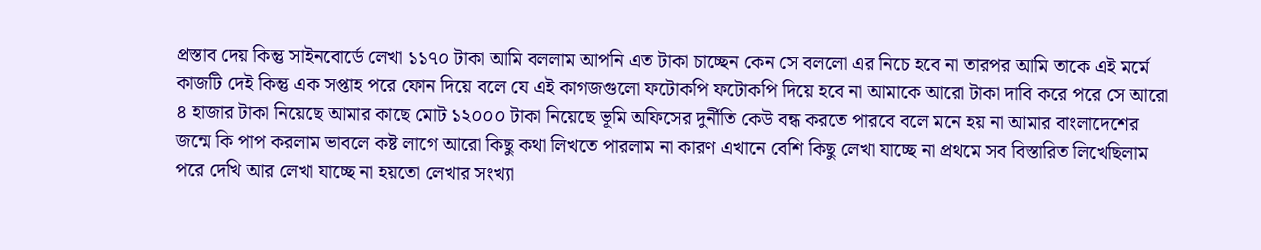প্রস্তাব দেয় কিন্তু সাইনবোর্ডে লেখা ১১৭০ টাকা আমি বললাম আপনি এত টাকা চাচ্ছেন কেন সে বললো এর নিচে হবে না তারপর আমি তাকে এই মর্মে কাজটি দেই কিন্তু এক সপ্তাহ পরে ফোন দিয়ে বলে যে এই কাগজগুলো ফটোকপি ফটোকপি দিয়ে হবে না আমাকে আরো টাকা দাবি করে পরে সে আরো ৪ হাজার টাকা নিয়েছে আমার কাছে মোট ১২০০০ টাকা নিয়েছে ভূমি অফিসের দুর্নীতি কেউ বন্ধ করতে পারবে বলে মনে হয় না আমার বাংলাদেশের জন্মে কি পাপ করলাম ভাবলে কষ্ট লাগে আরো কিছু কথা লিখতে পারলাম না কারণ এখানে বেশি কিছু লেখা যাচ্ছে না প্রথমে সব বিস্তারিত লিখেছিলাম পরে দেখি আর লেখা যাচ্ছে না হয়তো লেখার সংখ্যা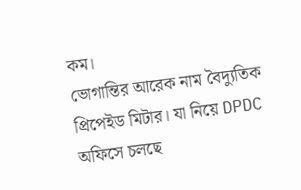কম।
ভোগান্তির আরেক নাম বৈদ্যুতিক প্রিপেইড মিটার। যা নিয়ে DPDC অফিসে চলছে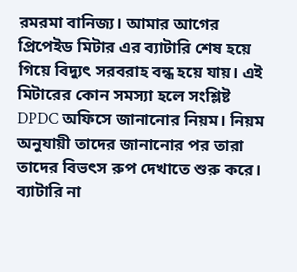রমরমা বানিজ্য। আমার আগের প্রিপেইড মিটার এর ব্যাটারি শেষ হয়ে গিয়ে বিদ্যুৎ সরবরাহ বন্ধ হয়ে যায়। এই মিটারের কোন সমস্যা হলে সংশ্লিষ্ট DPDC অফিসে জানানোর নিয়ম। নিয়ম অনুযায়ী তাদের জানানোর পর তারা তাদের বিভৎস রুপ দেখাতে শুরু করে। ব্যাটারি না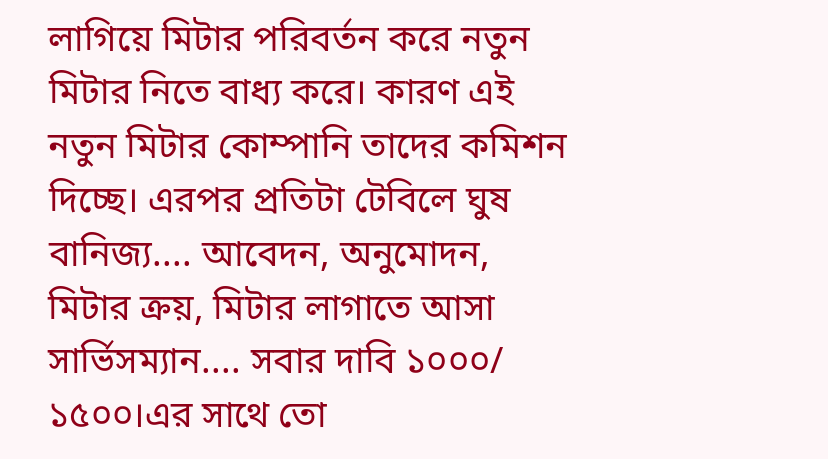লাগিয়ে মিটার পরিবর্তন করে নতুন মিটার নিতে বাধ্য করে। কারণ এই নতুন মিটার কোম্পানি তাদের কমিশন দিচ্ছে। এরপর প্রতিটা টেবিলে ঘুষ বানিজ্য.... আবেদন, অনুমোদন, মিটার ক্রয়, মিটার লাগাতে আসা সার্ভিসম্যান.... সবার দাবি ১০০০/ ১৫০০।এর সাথে তো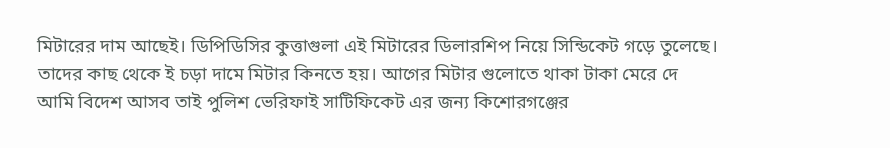মিটারের দাম আছেই। ডিপিডিসির কুত্তাগুলা এই মিটারের ডিলারশিপ নিয়ে সিন্ডিকেট গড়ে তুলেছে। তাদের কাছ থেকে ই চড়া দামে মিটার কিনতে হয়। আগের মিটার গুলোতে থাকা টাকা মেরে দে
আমি বিদেশ আসব তাই পুলিশ ভেরিফাই সাটিফিকেট এর জন্য কিশোরগঞ্জের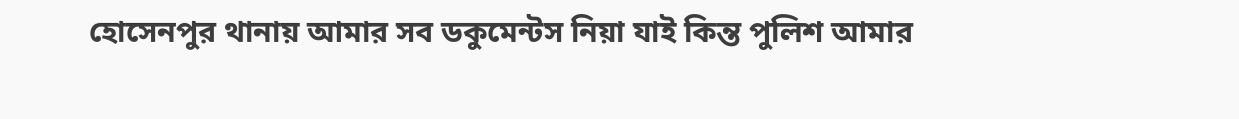হোসেনপুর থানায় আমার সব ডকুমেন্টস নিয়া যাই কিন্ত পুলিশ আমার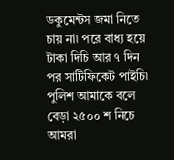ডকুমেন্টস জমা নিতে চায় না৷ পরে বাধ্য হয়ে টাকা দিচি আর ৭ দিন পর সাটিফিকেট পাইচি৷ পুলিশ আমাকে বলে বেড়া ২৫০০ শ নিচে আমরা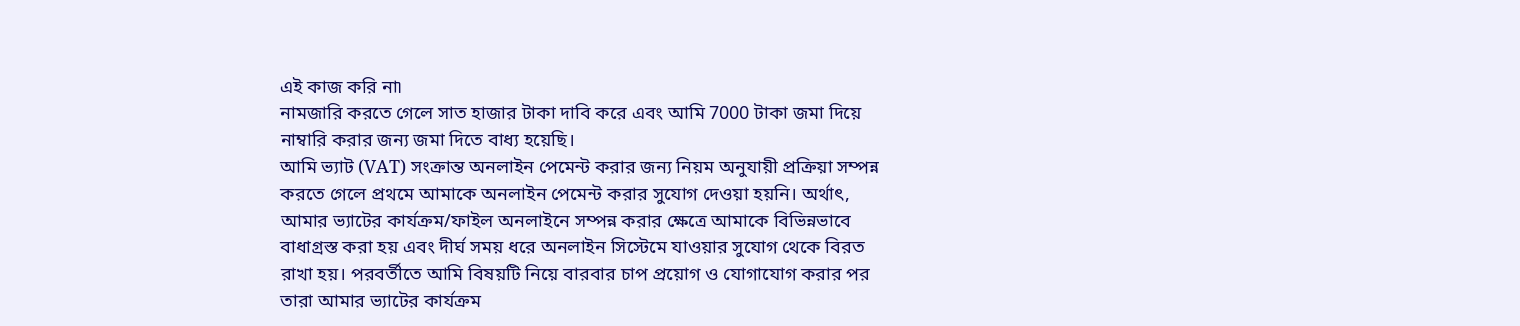এই কাজ করি না৷
নামজারি করতে গেলে সাত হাজার টাকা দাবি করে এবং আমি 7000 টাকা জমা দিয়ে নাম্বারি করার জন্য জমা দিতে বাধ্য হয়েছি।
আমি ভ্যাট (VAT) সংক্রান্ত অনলাইন পেমেন্ট করার জন্য নিয়ম অনুযায়ী প্রক্রিয়া সম্পন্ন করতে গেলে প্রথমে আমাকে অনলাইন পেমেন্ট করার সুযোগ দেওয়া হয়নি। অর্থাৎ, আমার ভ্যাটের কার্যক্রম/ফাইল অনলাইনে সম্পন্ন করার ক্ষেত্রে আমাকে বিভিন্নভাবে বাধাগ্রস্ত করা হয় এবং দীর্ঘ সময় ধরে অনলাইন সিস্টেমে যাওয়ার সুযোগ থেকে বিরত রাখা হয়। পরবর্তীতে আমি বিষয়টি নিয়ে বারবার চাপ প্রয়োগ ও যোগাযোগ করার পর তারা আমার ভ্যাটের কার্যক্রম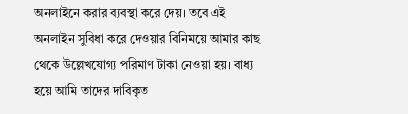অনলাইনে করার ব্যবস্থা করে দেয়। তবে এই অনলাইন সুবিধা করে দেওয়ার বিনিময়ে আমার কাছ থেকে উল্লেখযোগ্য পরিমাণ টাকা নেওয়া হয়। বাধ্য হয়ে আমি তাদের দাবিকৃত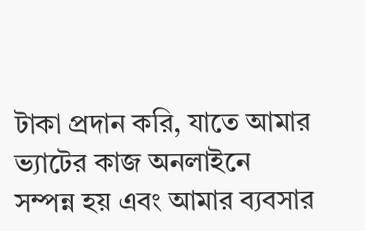টাকা প্রদান করি, যাতে আমার ভ্যাটের কাজ অনলাইনে সম্পন্ন হয় এবং আমার ব্যবসার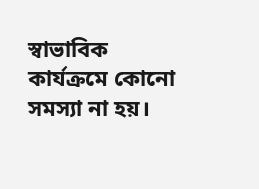স্বাভাবিক কার্যক্রমে কোনো সমস্যা না হয়।